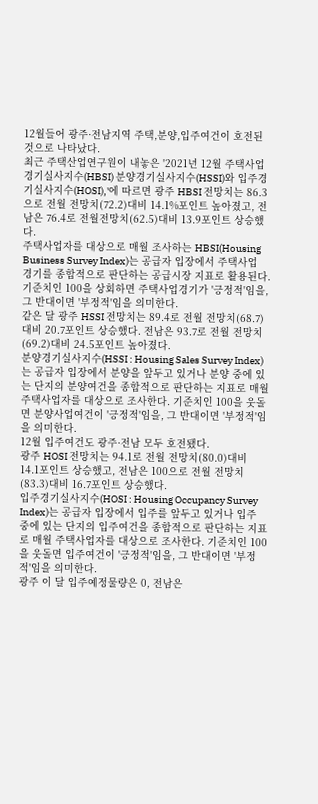12월들어 광주·전남지역 주택,분양,입주여건이 호전된 것으로 나타났다.
최근 주택산업연구원이 내놓은 '2021년 12월 주택사업경기실사지수(HBSI) 분양경기실사지수(HSSI)와 입주경기실사지수(HOSI),'에 따르면 광주 HBSI 전망치는 86.3으로 전월 전망치(72.2)대비 14.1%포인트 높아졌고, 전남은 76.4로 전월전망치(62.5)대비 13.9포인트 상승했다.
주택사업자를 대상으로 매월 조사하는 HBSI(Housing Business Survey Index)는 공급자 입장에서 주택사업 경기를 종합적으로 판단하는 공급시장 지표로 활용된다. 기준치인 100을 상회하면 주택사업경기가 '긍정적'임을, 그 반대이면 '부정적'임을 의미한다.
같은 달 광주 HSSI 전망치는 89.4로 전월 전망치(68.7)대비 20.7포인트 상승했다. 전남은 93.7로 전월 전망치(69.2)대비 24.5포인트 높아졌다.
분양경기실사지수(HSSI : Housing Sales Survey Index)는 공급자 입장에서 분양을 앞두고 있거나 분양 중에 있는 단지의 분양여건을 종합적으로 판단하는 지표로 매월 주택사업자를 대상으로 조사한다. 기준치인 100을 웃돌면 분양사업여건이 '긍정적'임을, 그 반대이면 '부정적'임을 의미한다.
12월 입주여건도 광주·전남 모두 호전됐다.
광주 HOSI 전망치는 94.1로 전월 전망치(80.0)대비 14.1포인트 상승했고, 전남은 100으로 전월 전망치(83.3)대비 16.7포인트 상승했다.
입주경기실사지수(HOSI : Housing Occupancy Survey Index)는 공급자 입장에서 입주를 앞두고 있거나 입주 중에 있는 단지의 입주여건을 종합적으로 판단하는 지표로 매월 주택사업자를 대상으로 조사한다. 기준치인 100을 웃돌면 입주여건이 '긍정적'임을, 그 반대이면 '부정적'임을 의미한다.
광주 이 달 입주예정물량은 0, 전남은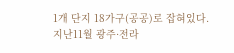1개 단지 18가구(공공)로 잡혀있다.
지난11월 광주·전라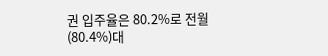권 입주율은 80.2%로 전월(80.4%)대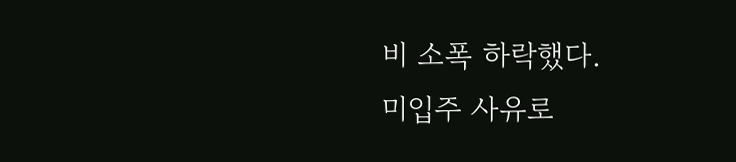비 소폭 하락했다.
미입주 사유로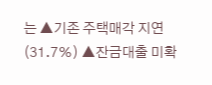는 ▲기존 주택매각 지연(31.7%) ▲잔금대출 미확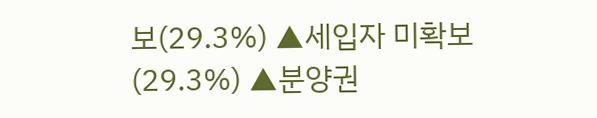보(29.3%) ▲세입자 미확보(29.3%) ▲분양권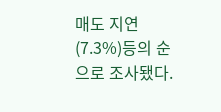매도 지연(7.3%)등의 순으로 조사됐다.